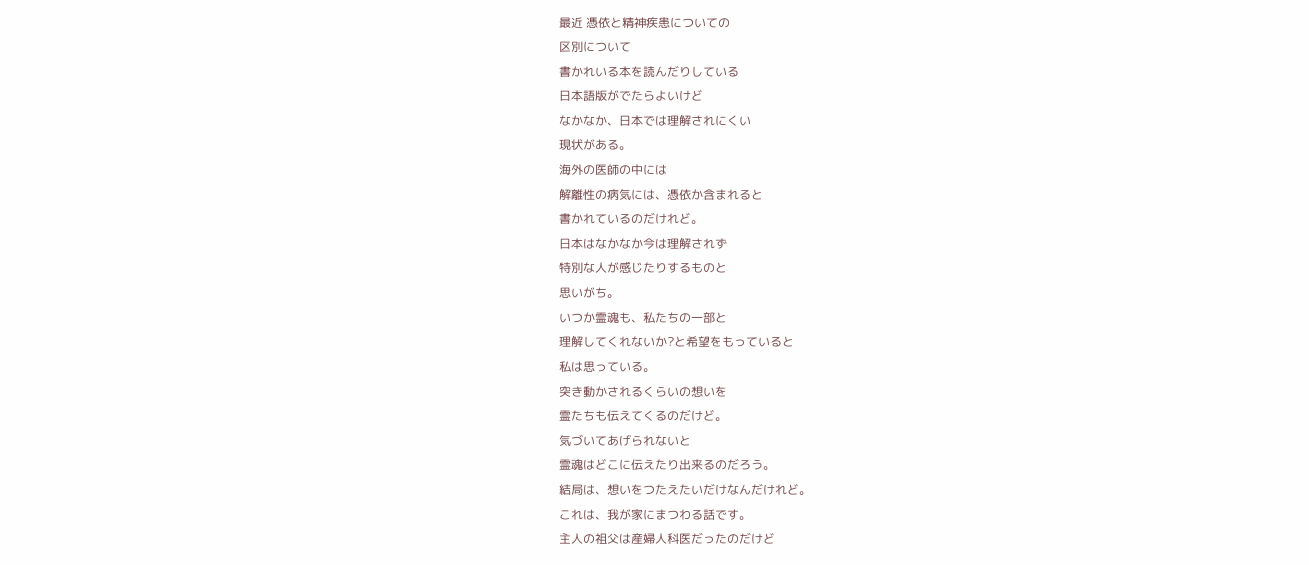最近 憑依と精神疾患についての
区別について
書かれいる本を読んだりしている
日本語版がでたらよいけど
なかなか、日本では理解されにくい
現状がある。
海外の医師の中には
解離性の病気には、憑依か含まれると
書かれているのだけれど。
日本はなかなか今は理解されず
特別な人が感じたりするものと
思いがち。
いつか霊魂も、私たちの一部と
理解してくれないか?と希望をもっていると
私は思っている。
突き動かされるくらいの想いを
霊たちも伝えてくるのだけど。
気づいてあげられないと
霊魂はどこに伝えたり出来るのだろう。
結局は、想いをつたえたいだけなんだけれど。
これは、我が家にまつわる話です。
主人の祖父は産婦人科医だったのだけど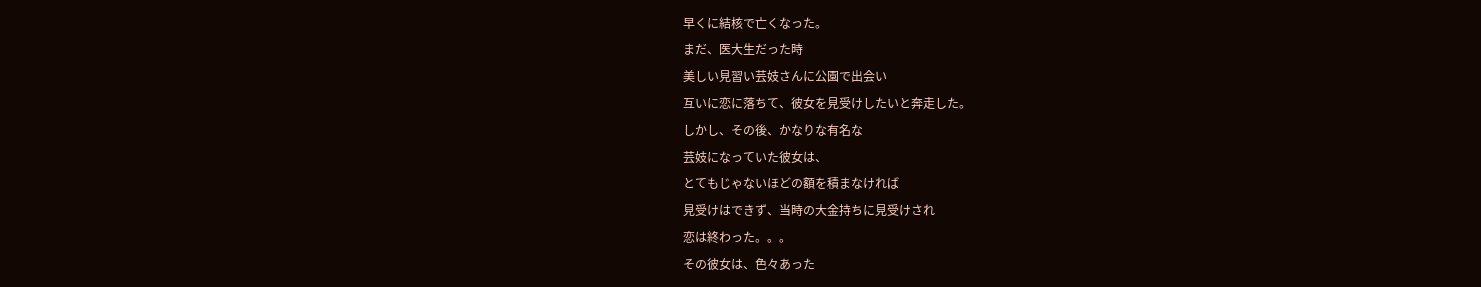早くに結核で亡くなった。
まだ、医大生だった時
美しい見習い芸妓さんに公園で出会い
互いに恋に落ちて、彼女を見受けしたいと奔走した。
しかし、その後、かなりな有名な
芸妓になっていた彼女は、
とてもじゃないほどの額を積まなければ
見受けはできず、当時の大金持ちに見受けされ
恋は終わった。。。
その彼女は、色々あった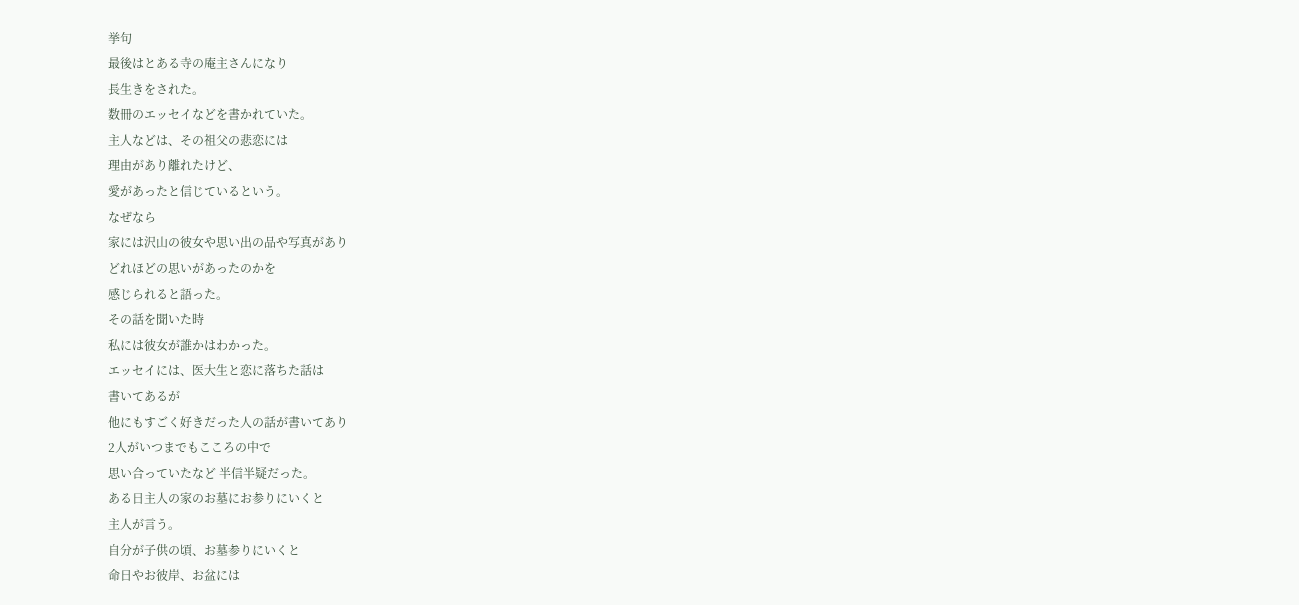挙句
最後はとある寺の庵主さんになり
長生きをされた。
数冊のエッセイなどを書かれていた。
主人などは、その祖父の悲恋には
理由があり離れたけど、
愛があったと信じているという。
なぜなら
家には沢山の彼女や思い出の品や写真があり
どれほどの思いがあったのかを
感じられると語った。
その話を聞いた時
私には彼女が誰かはわかった。
エッセイには、医大生と恋に落ちた話は
書いてあるが
他にもすごく好きだった人の話が書いてあり
2人がいつまでもこころの中で
思い合っていたなど 半信半疑だった。
ある日主人の家のお墓にお参りにいくと
主人が言う。
自分が子供の頃、お墓参りにいくと
命日やお彼岸、お盆には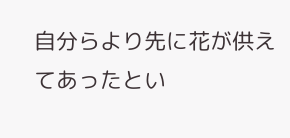自分らより先に花が供えてあったとい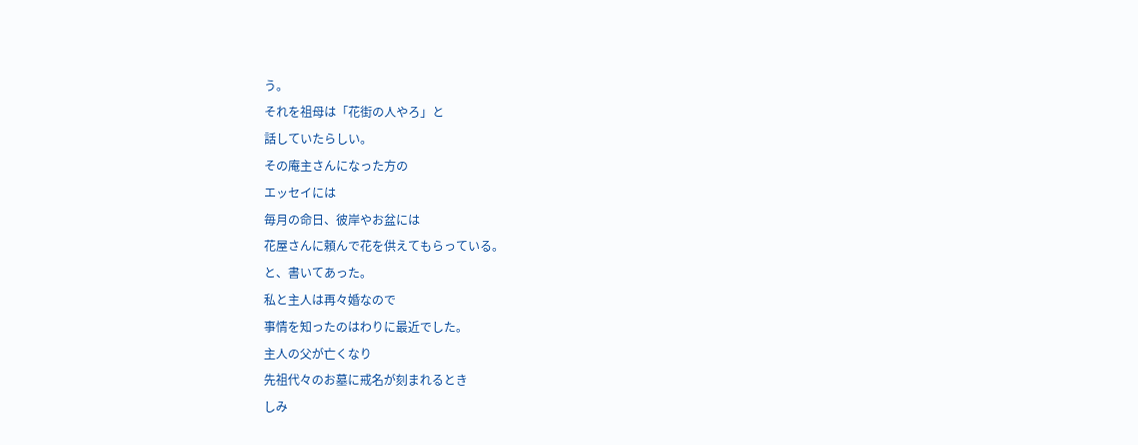う。
それを祖母は「花街の人やろ」と
話していたらしい。
その庵主さんになった方の
エッセイには
毎月の命日、彼岸やお盆には
花屋さんに頼んで花を供えてもらっている。
と、書いてあった。
私と主人は再々婚なので
事情を知ったのはわりに最近でした。
主人の父が亡くなり
先祖代々のお墓に戒名が刻まれるとき
しみ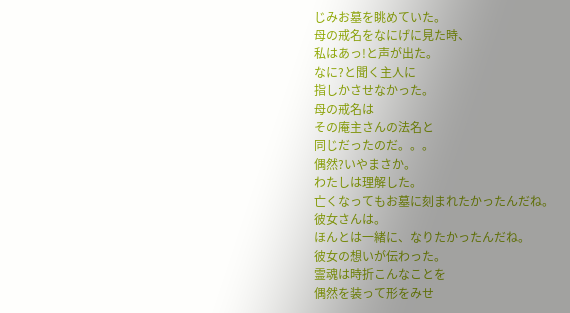じみお墓を眺めていた。
母の戒名をなにげに見た時、
私はあっ!と声が出た。
なに?と聞く主人に
指しかさせなかった。
母の戒名は
その庵主さんの法名と
同じだったのだ。。。
偶然?いやまさか。
わたしは理解した。
亡くなってもお墓に刻まれたかったんだね。
彼女さんは。
ほんとは一緒に、なりたかったんだね。
彼女の想いが伝わった。
霊魂は時折こんなことを
偶然を装って形をみせ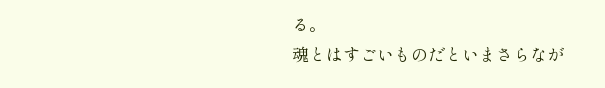る。
魂とはすごいものだといまさらなが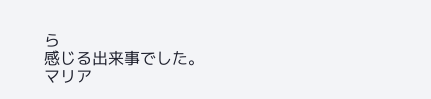ら
感じる出来事でした。
マリア